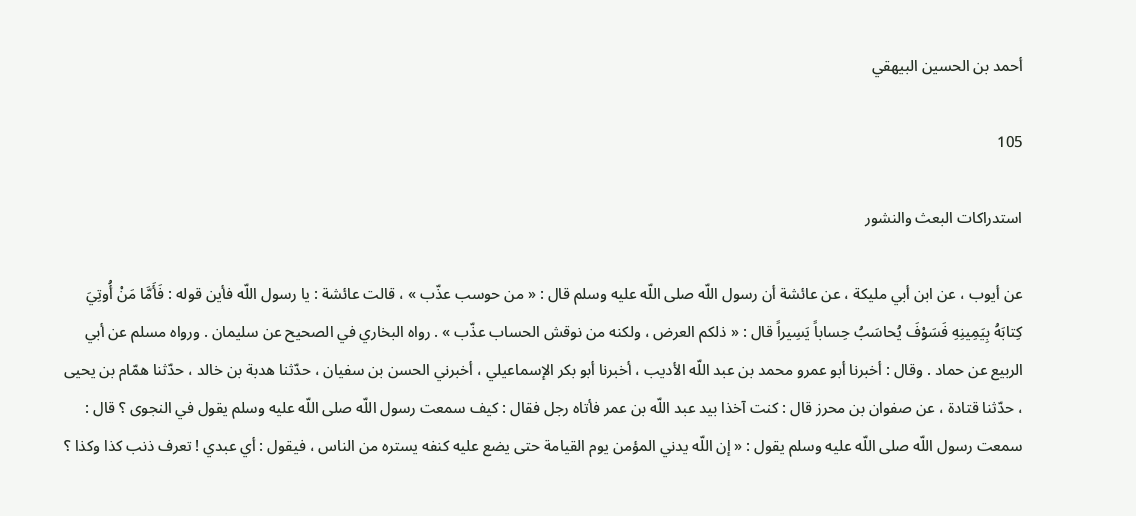أحمد بن الحسين البيهقي

105

استدراكات البعث والنشور

عن أيوب ، عن ابن أبي مليكة ، عن عائشة أن رسول اللّه صلى اللّه عليه وسلم قال : « من حوسب عذّب » ، قالت عائشة : يا رسول اللّه فأين قوله : فَأَمَّا مَنْ أُوتِيَ كِتابَهُ بِيَمِينِهِ فَسَوْفَ يُحاسَبُ حِساباً يَسِيراً قال : « ذلكم العرض ، ولكنه من نوقش الحساب عذّب » . رواه البخاري في الصحيح عن سليمان . ورواه مسلم عن أبي الربيع عن حماد . وقال : أخبرنا أبو عمرو محمد بن عبد اللّه الأديب ، أخبرنا أبو بكر الإسماعيلي ، أخبرني الحسن بن سفيان ، حدّثنا هدبة بن خالد ، حدّثنا همّام بن يحيى ، حدّثنا قتادة ، عن صفوان بن محرز قال : كنت آخذا بيد عبد اللّه بن عمر فأتاه رجل فقال : كيف سمعت رسول اللّه صلى اللّه عليه وسلم يقول في النجوى ؟ قال : سمعت رسول اللّه صلى اللّه عليه وسلم يقول : « إن اللّه يدني المؤمن يوم القيامة حتى يضع عليه كنفه يستره من الناس ، فيقول : أي عبدي ! تعرف ذنب كذا وكذا ؟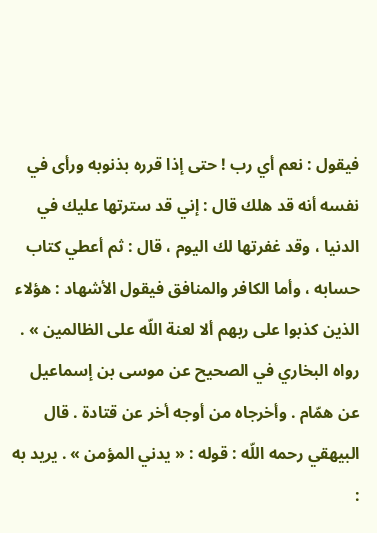فيقول : نعم أي رب ! حتى إذا قرره بذنوبه ورأى في نفسه أنه قد هلك قال : إني قد سترتها عليك في الدنيا ، وقد غفرتها لك اليوم ، قال : ثم أعطي كتاب حسابه ، وأما الكافر والمنافق فيقول الأشهاد : هؤلاء الذين كذبوا على ربهم ألا لعنة اللّه على الظالمين » . رواه البخاري في الصحيح عن موسى بن إسماعيل عن همّام . وأخرجاه من أوجه أخر عن قتادة . قال البيهقي رحمه اللّه : قوله : « يدني المؤمن » . يريد به :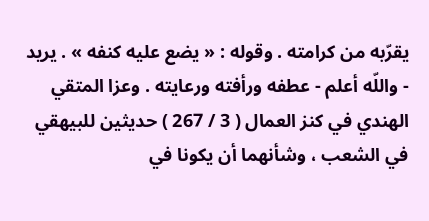يقرّبه من كرامته . وقوله : « يضع عليه كنفه » . يريد - واللّه أعلم - عطفه ورأفته ورعايته . وعزا المتقي الهندي في كنز العمال ( 3 / 267 ) حديثين للبيهقي في الشعب ، وشأنهما أن يكونا في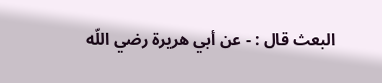البعث قال : - عن أبي هريرة رضي اللّه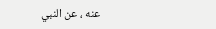عنه ، عن النبي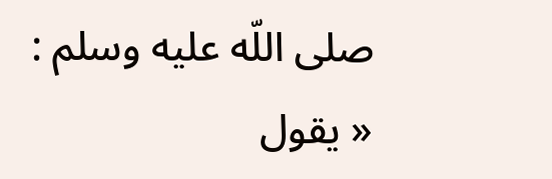صلى اللّه عليه وسلم : « يقول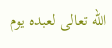اللّه تعالى لعبده يوم